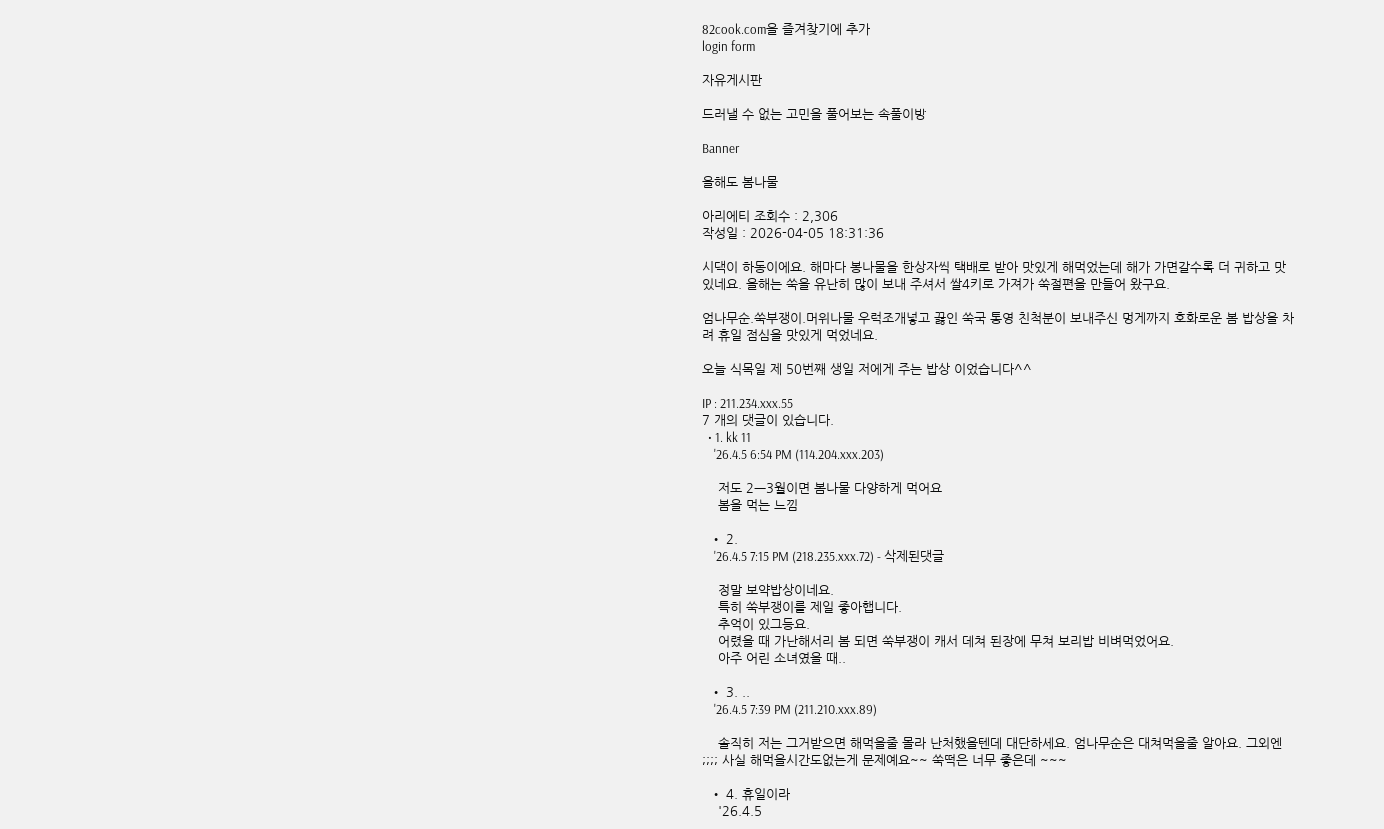82cook.com을 즐겨찾기에 추가
login form

자유게시판

드러낼 수 없는 고민을 풀어보는 속풀이방

Banner

올해도 봄나물

아리에티 조회수 : 2,306
작성일 : 2026-04-05 18:31:36

시댁이 하동이에요. 해마다 봉나물을 한상자씩 택배로 받아 맛있게 해먹었는데 해가 가면갈수록 더 귀하고 맛있네요. 올해는 쑥을 유난히 많이 보내 주셔서 쌀4키로 가져가 쑥절편을 만들어 왔구요.

엄나무순.쑥부쟁이.머위나물 우럭조개넣고 끓인 쑥국 통영 친척분이 보내주신 멍게까지 호화로운 봄 밥상을 차려 휴일 점심을 맛있게 먹었네요.

오늘 식목일 제 50번째 생일 저에게 주는 밥상 이었습니다^^

IP : 211.234.xxx.55
7 개의 댓글이 있습니다.
  • 1. kk 11
    '26.4.5 6:54 PM (114.204.xxx.203)

    저도 2ㅡ3월이면 봄나물 다양하게 먹어요
    봄을 먹는 느낌

  • 2.
    '26.4.5 7:15 PM (218.235.xxx.72) - 삭제된댓글

    정말 보약밥상이네요.
    특히 쑥부쟁이를 제일 좋아햅니다.
    추억이 있그등요.
    어렸을 때 가난해서리 봄 되면 쑥부쟁이 캐서 데쳐 된장에 무쳐 보리밥 비벼먹었어요.
    아주 어린 소녀였을 때..

  • 3. ..
    '26.4.5 7:39 PM (211.210.xxx.89)

    솔직히 저는 그거받으면 해먹을줄 몰라 난처했을텐데 대단하세요. 엄나무순은 대쳐먹을줄 알아요. 그외엔 ;;;; 사실 해먹을시간도없는게 문제예요~~ 쑥떡은 너무 좋은데 ~~~

  • 4. 휴일이라
    '26.4.5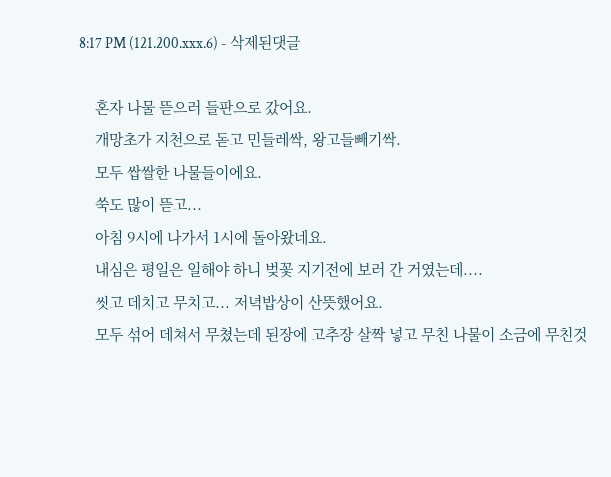8:17 PM (121.200.xxx.6) - 삭제된댓글

    혼자 나물 뜯으러 들판으로 갔어요.
    개망초가 지천으로 돋고 민들레싹, 왕고들빼기싹.
    모두 쌉쌀한 나물들이에요.
    쑥도 많이 뜯고...
    아침 9시에 나가서 1시에 돌아왔네요.
    내심은 평일은 일해야 하니 벚꽃 지기전에 보러 간 거였는데....
    씻고 데치고 무치고... 저녁밥상이 산뜻했어요.
    모두 섞어 데쳐서 무쳤는데 된장에 고추장 살짝 넣고 무친 나물이 소금에 무친것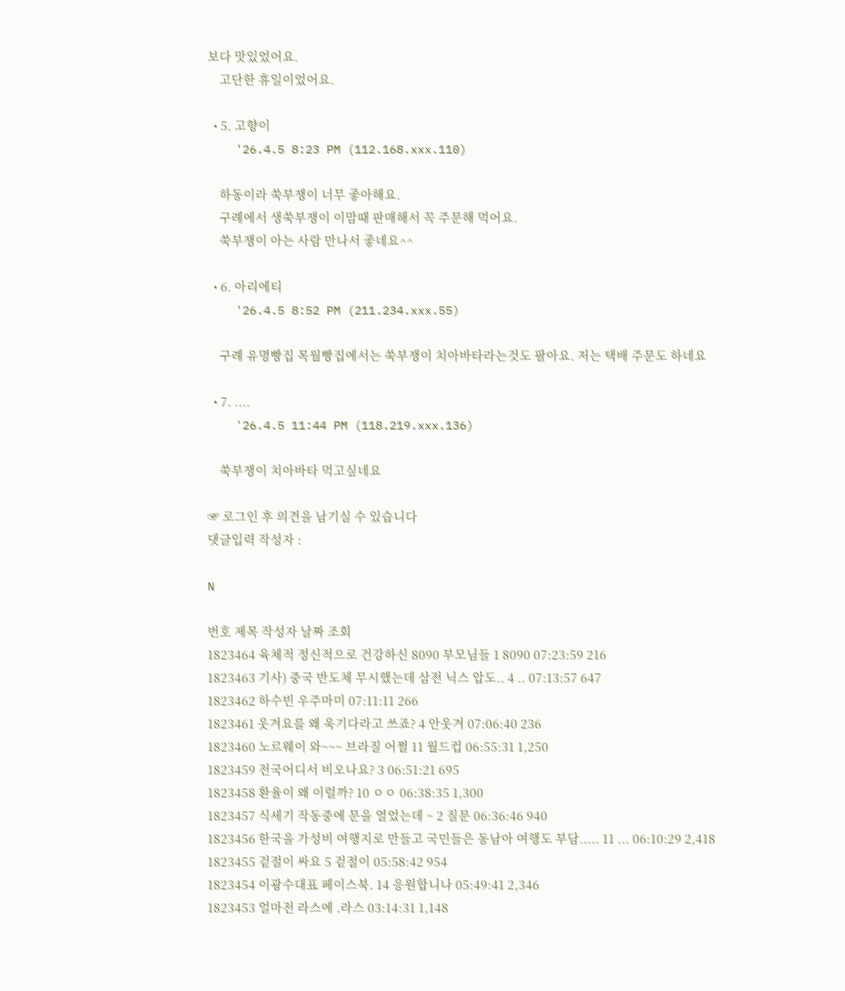보다 맛있었어요.
    고단한 휴일이었어요.

  • 5. 고향이
    '26.4.5 8:23 PM (112.168.xxx.110)

    하동이라 쑥부쟁이 너무 좋아해요.
    구례에서 생쑥부쟁이 이맘때 판매해서 꼭 주문해 먹어요.
    쑥부쟁이 아는 사람 만나서 좋네요^^

  • 6. 아리에티
    '26.4.5 8:52 PM (211.234.xxx.55)

    구례 유명빵집 목월빵집에서는 쑥부쟁이 치아바타라는것도 팔아요. 저는 택배 주문도 하네요

  • 7. ....
    '26.4.5 11:44 PM (118.219.xxx.136)

    쑥부쟁이 치아바타 먹고싶네요

☞ 로그인 후 의견을 남기실 수 있습니다
댓글입력 작성자 :

N

번호 제목 작성자 날짜 조회
1823464 육체적 정신적으로 건강하신 8090 부모님들 1 8090 07:23:59 216
1823463 기사) 중국 반도체 무시했는데 삼전 닉스 압도.. 4 .. 07:13:57 647
1823462 하수빈 우주마미 07:11:11 266
1823461 웃겨요를 왜 욱기다라고 쓰죠? 4 안웃겨 07:06:40 236
1823460 노르웨이 와~~~ 브라질 어쩔 11 월드컵 06:55:31 1,250
1823459 전국어디서 비오나요? 3 06:51:21 695
1823458 환율이 왜 이럴까? 10 ㅇㅇ 06:38:35 1,300
1823457 식세기 작동중에 문을 열었는데 ~ 2 질문 06:36:46 940
1823456 한국을 가성비 여행지로 만들고 국민들은 동남아 여행도 부담..... 11 ... 06:10:29 2,418
1823455 겉절이 싸요 5 겉절이 05:58:42 954
1823454 이광수대표 페이스북. 14 응원합니나 05:49:41 2,346
1823453 얼마전 라스에 .라스 03:14:31 1,148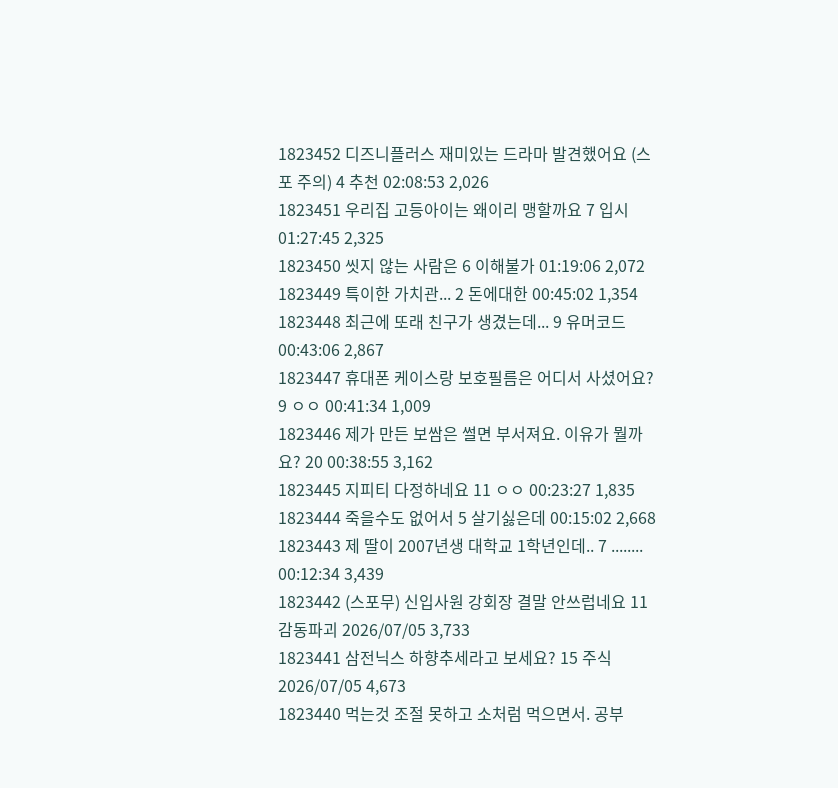1823452 디즈니플러스 재미있는 드라마 발견했어요 (스포 주의) 4 추천 02:08:53 2,026
1823451 우리집 고등아이는 왜이리 맹할까요 7 입시 01:27:45 2,325
1823450 씻지 않는 사람은 6 이해불가 01:19:06 2,072
1823449 특이한 가치관... 2 돈에대한 00:45:02 1,354
1823448 최근에 또래 친구가 생겼는데... 9 유머코드 00:43:06 2,867
1823447 휴대폰 케이스랑 보호필름은 어디서 사셨어요? 9 ㅇㅇ 00:41:34 1,009
1823446 제가 만든 보쌈은 썰면 부서져요. 이유가 뭘까요? 20 00:38:55 3,162
1823445 지피티 다정하네요 11 ㅇㅇ 00:23:27 1,835
1823444 죽을수도 없어서 5 살기싫은데 00:15:02 2,668
1823443 제 딸이 2007년생 대학교 1학년인데.. 7 ........ 00:12:34 3,439
1823442 (스포무) 신입사원 강회장 결말 안쓰럽네요 11 감동파괴 2026/07/05 3,733
1823441 삼전닉스 하향추세라고 보세요? 15 주식 2026/07/05 4,673
1823440 먹는것 조절 못하고 소처럼 먹으면서. 공부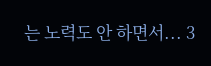는 노력도 안 하면서... 3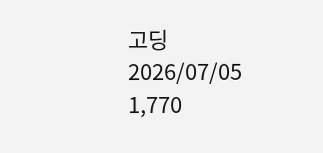고딩 2026/07/05 1,770